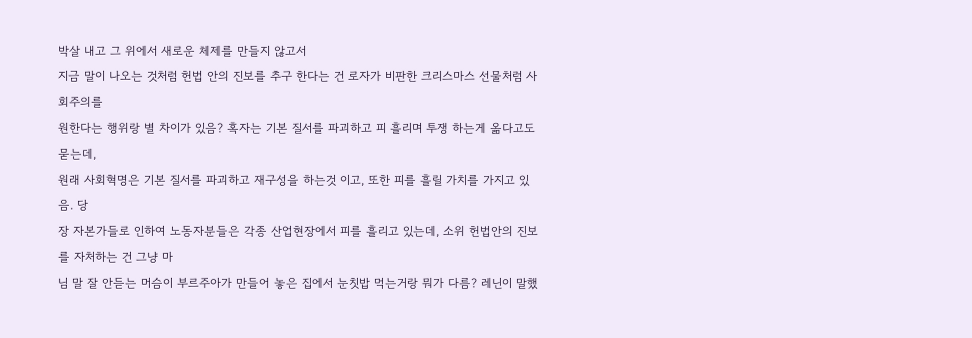박살 내고 그 위에서 새로운 체제를 만들지 않고서
지금 말이 나오는 것처럼 헌법 안의 진보를 추구 한다는 건 로자가 비판한 크리스마스 선물처럼 사회주의를
원한다는 행위랑 별 차이가 있음? 혹자는 기본 질서를 파괴하고 피 흘리며 투쟁 하는게 옮다고도 묻는데,
원래 사회혁명은 기본 질서를 파괴하고 재구성을 하는것 이고, 또한 피를 흘릴 가치를 가지고 있음. 당
장 자본가들로 인하여 노동자분들은 각종 산업현장에서 피를 흘리고 있는데, 소위 헌법안의 진보를 자처하는 건 그냥 마
님 말 잘 안듣는 머슴이 부르주아가 만들어 놓은 집에서 눈칫밥 먹는거랑 뭐가 다름? 레닌이 말했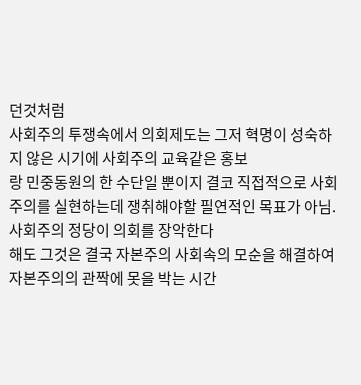던것처럼
사회주의 투쟁속에서 의회제도는 그저 혁명이 성숙하지 않은 시기에 사회주의 교육같은 홍보
랑 민중동원의 한 수단일 뿐이지 결코 직접적으로 사회주의를 실현하는데 쟁취해야할 필연적인 목표가 아님. 사회주의 정당이 의회를 장악한다
해도 그것은 결국 자본주의 사회속의 모순을 해결하여 자본주의의 관짝에 못을 박는 시간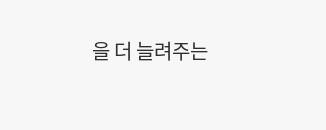을 더 늘려주는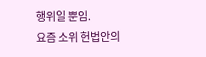행위일 뿐임.
요즘 소위 헌법안의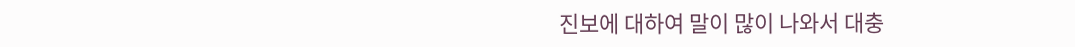진보에 대하여 말이 많이 나와서 대충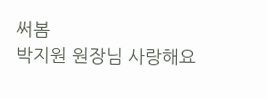써봄
박지원 원장님 사랑해요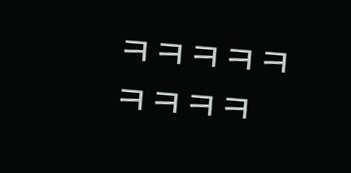ㅋㅋㅋㅋㅋㅋㅋㅋㅋ